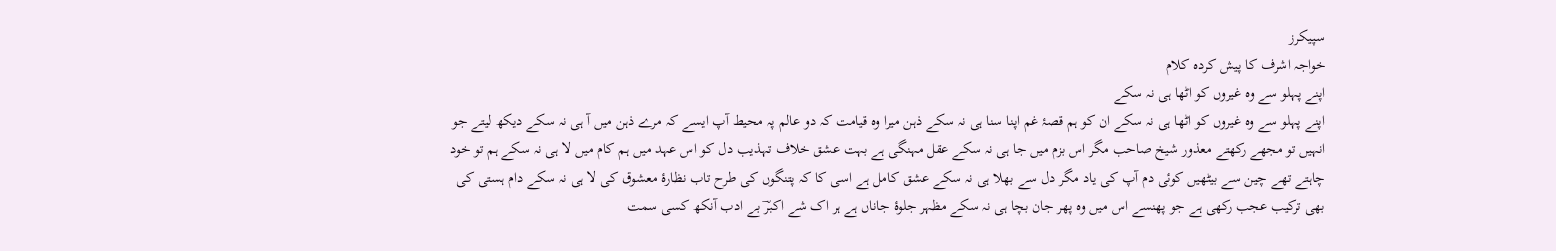سپیکرز
خواجہ اشرف کا پیش کردہ کلام
اپنے پہلو سے وہ غیروں کو اٹھا ہی نہ سکے
اپنے پہلو سے وہ غیروں کو اٹھا ہی نہ سکے ان کو ہم قصۂ غم اپنا سنا ہی نہ سکے ذہن میرا وہ قیامت کہ دو عالم پہ محیط آپ ایسے کہ مرے ذہن میں آ ہی نہ سکے دیکھ لیتے جو انہیں تو مجھے رکھتے معذور شیخ صاحب مگر اس بزم میں جا ہی نہ سکے عقل مہنگی ہے بہت عشق خلاف تہذیب دل کو اس عہد میں ہم کام میں لا ہی نہ سکے ہم تو خود چاہتے تھے چین سے بیٹھیں کوئی دم آپ کی یاد مگر دل سے بھلا ہی نہ سکے عشق کامل ہے اسی کا کہ پتنگوں کی طرح تاب نظارۂ معشوق کی لا ہی نہ سکے دام ہستی کی بھی ترکیب عجب رکھی ہے جو پھنسے اس میں وہ پھر جان بچا ہی نہ سکے مظہر جلوۂ جاناں ہے ہر اک شے اکبرؔ بے ادب آنکھ کسی سمت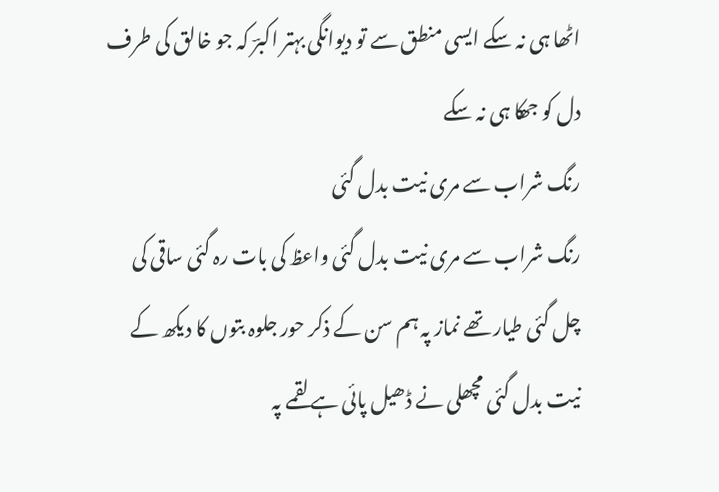اٹھا ہی نہ سکے ایسی منطق سے تو دیوانگی بہتر اکبرؔ کہ جو خالق کی طرف دل کو جھکا ہی نہ سکے
رنگ شراب سے مری نیت بدل گئی
رنگ شراب سے مری نیت بدل گئی واعظ کی بات رہ گئی ساقی کی چل گئی طیار تھے نماز پہ ہم سن کے ذکر حور جلوہ بتوں کا دیکھ کے نیت بدل گئی مچھلی نے ڈھیل پائی ہے لقمے پہ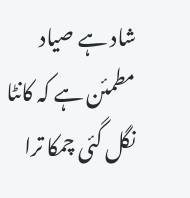شاد ہے صیاد مطمئن ہے کہ کانٹا نگل گئی چمکا ترا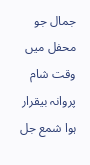جمال جو محفل میں وقت شام پروانہ بیقرار ہوا شمع جل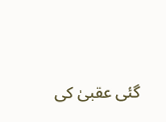گئی عقبیٰ کی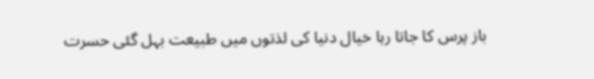باز پرس کا جاتا رہا خیال دنیا کی لذتوں میں طبیعت بہل گئی حسرت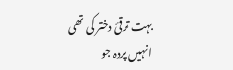بہت ترقیٔ دختر کی تھی انہیں پردہ جو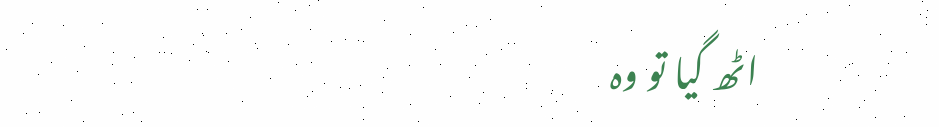اٹھ گیا تو وہ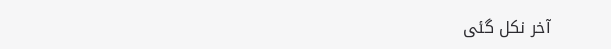آخر نکل گئی